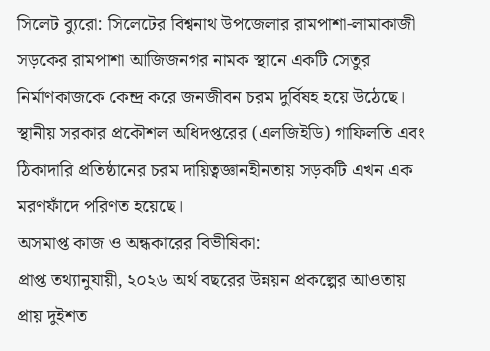সিলেট ব্যুরো: সিলেটের বিশ্বনাথ উপজেলার রামপাশা-লামাকাজী সড়কের রামপাশা আজিজনগর নামক স্থানে একটি সেতুর নির্মাণকাজকে কেন্দ্র করে জনজীবন চরম দুর্বিষহ হয়ে উঠেছে। স্থানীয় সরকার প্রকৌশল অধিদপ্তরের (এলজিইডি) গাফিলতি এবং ঠিকাদারি প্রতিষ্ঠানের চরম দায়িত্বজ্ঞানহীনতায় সড়কটি এখন এক মরণফাঁদে পরিণত হয়েছে।
অসমাপ্ত কাজ ও অন্ধকারের বিভীষিকা:
প্রাপ্ত তথ্যানুযায়ী, ২০২৬ অর্থ বছরের উন্নয়ন প্রকল্পের আওতায় প্রায় দুইশত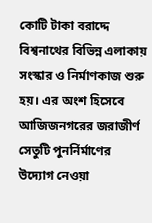কোটি টাকা বরাদ্দে বিশ্বনাথের বিভিন্ন এলাকায় সংস্কার ও নির্মাণকাজ শুরু হয়। এর অংশ হিসেবে আজিজনগরের জরাজীর্ণ সেতুটি পুনর্নির্মাণের উদ্যোগ নেওয়া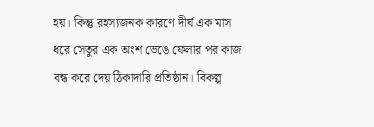হয়। কিন্তু রহস্যজনক কারণে দীর্ঘ এক মাস ধরে সেতুর এক অংশ ভেঙে ফেলার পর কাজ বন্ধ করে দেয় ঠিকাদারি প্রতিষ্ঠান। বিকল্প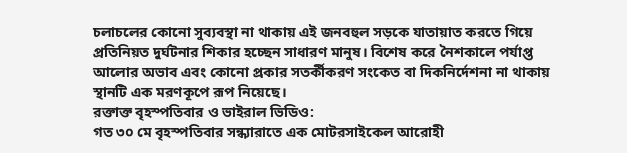চলাচলের কোনো সুব্যবস্থা না থাকায় এই জনবহুল সড়কে যাতায়াত করতে গিয়ে প্রতিনিয়ত দুর্ঘটনার শিকার হচ্ছেন সাধারণ মানুষ। বিশেষ করে নৈশকালে পর্যাপ্ত আলোর অভাব এবং কোনো প্রকার সতর্কীকরণ সংকেত বা দিকনির্দেশনা না থাকায় স্থানটি এক মরণকূপে রূপ নিয়েছে।
রক্তাক্ত বৃহস্পতিবার ও ভাইরাল ভিডিও:
গত ৩০ মে বৃহস্পতিবার সন্ধ্যারাতে এক মোটরসাইকেল আরোহী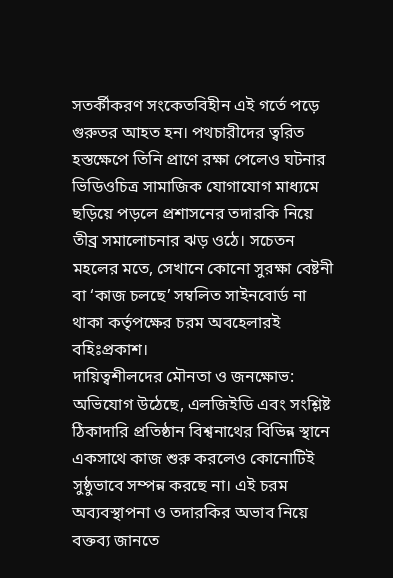সতর্কীকরণ সংকেতবিহীন এই গর্তে পড়ে গুরুতর আহত হন। পথচারীদের ত্বরিত হস্তক্ষেপে তিনি প্রাণে রক্ষা পেলেও ঘটনার ভিডিওচিত্র সামাজিক যোগাযোগ মাধ্যমে ছড়িয়ে পড়লে প্রশাসনের তদারকি নিয়ে তীব্র সমালোচনার ঝড় ওঠে। সচেতন মহলের মতে, সেখানে কোনো সুরক্ষা বেষ্টনী বা ‘কাজ চলছে’ সম্বলিত সাইনবোর্ড না থাকা কর্তৃপক্ষের চরম অবহেলারই বহিঃপ্রকাশ।
দায়িত্বশীলদের মৌনতা ও জনক্ষোভ:
অভিযোগ উঠেছে, এলজিইডি এবং সংশ্লিষ্ট ঠিকাদারি প্রতিষ্ঠান বিশ্বনাথের বিভিন্ন স্থানে একসাথে কাজ শুরু করলেও কোনোটিই সুষ্ঠুভাবে সম্পন্ন করছে না। এই চরম অব্যবস্থাপনা ও তদারকির অভাব নিয়ে বক্তব্য জানতে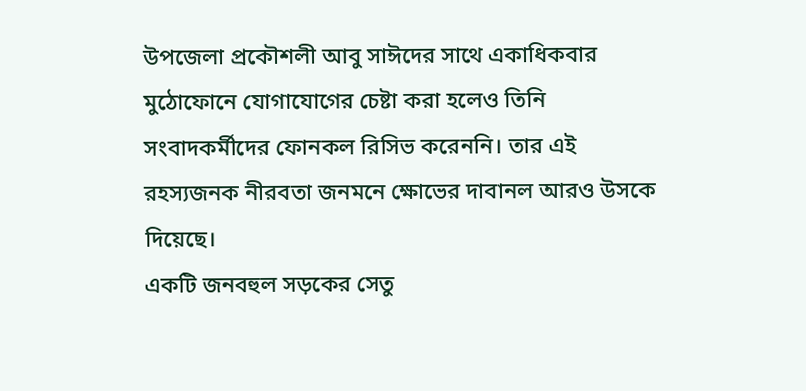উপজেলা প্রকৌশলী আবু সাঈদের সাথে একাধিকবার মুঠোফোনে যোগাযোগের চেষ্টা করা হলেও তিনি সংবাদকর্মীদের ফোনকল রিসিভ করেননি। তার এই রহস্যজনক নীরবতা জনমনে ক্ষোভের দাবানল আরও উসকে দিয়েছে।
একটি জনবহুল সড়কের সেতু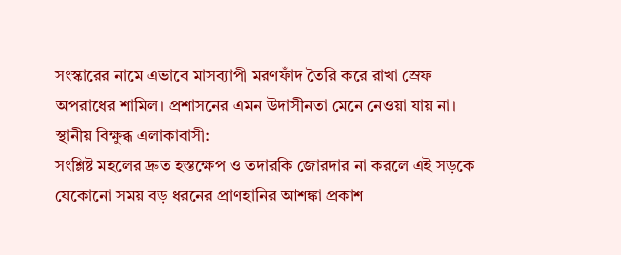সংস্কারের নামে এভাবে মাসব্যাপী মরণফাঁদ তৈরি করে রাখা স্রেফ অপরাধের শামিল। প্রশাসনের এমন উদাসীনতা মেনে নেওয়া যায় না।
স্থানীয় বিক্ষুব্ধ এলাকাবাসী:
সংশ্লিষ্ট মহলের দ্রুত হস্তক্ষেপ ও তদারকি জোরদার না করলে এই সড়কে যেকোনো সময় বড় ধরনের প্রাণহানির আশঙ্কা প্রকাশ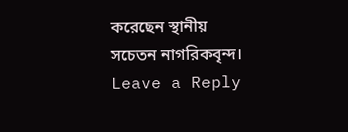করেছেন স্থানীয় সচেতন নাগরিকবৃন্দ।
Leave a Reply